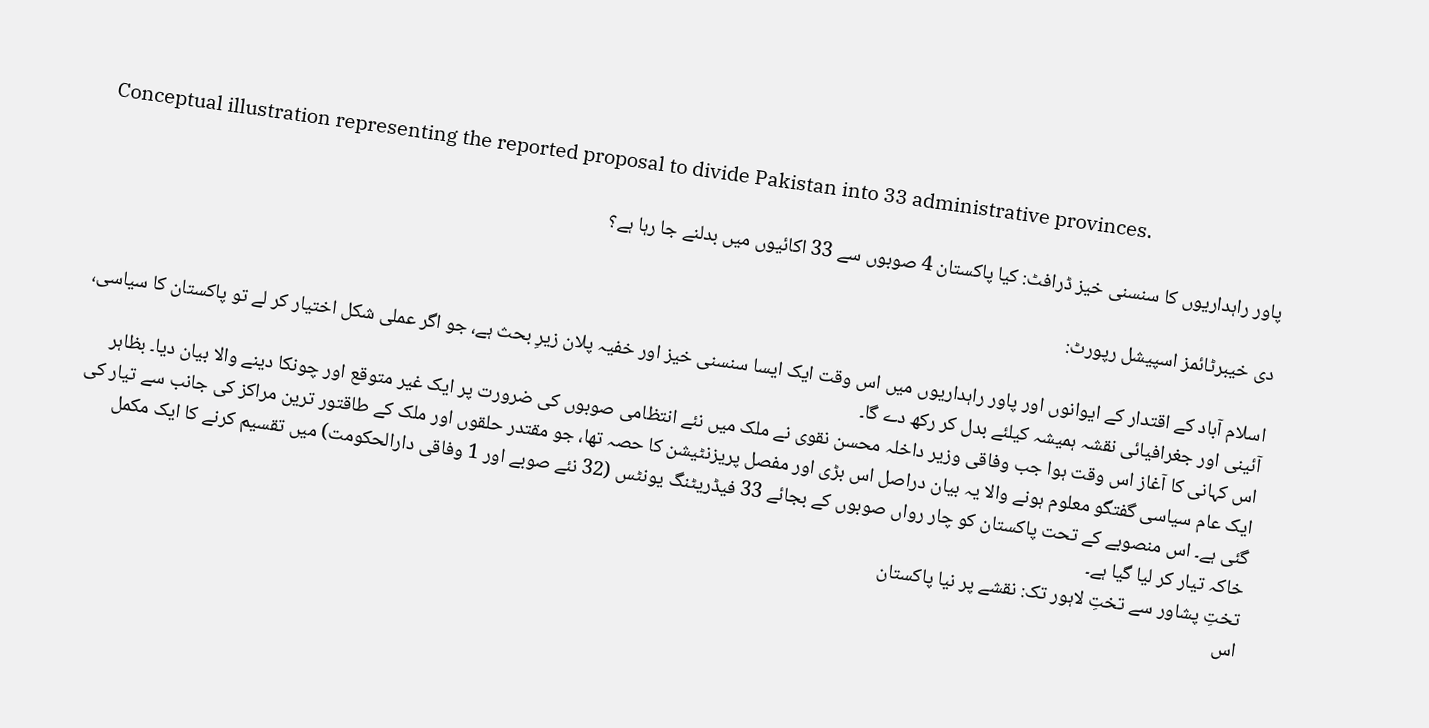Conceptual illustration representing the reported proposal to divide Pakistan into 33 administrative provinces.

پاور راہداریوں کا سنسنی خیز ڈرافٹ: کیا پاکستان 4 صوبوں سے 33 اکائیوں میں بدلنے جا رہا ہے؟

دی خیبرٹائمز اسپیشل رپورٹ:

اسلام آباد کے اقتدار کے ایوانوں اور پاور راہداریوں میں اس وقت ایک ایسا سنسنی خیز اور خفیہ پلان زیرِ بحث ہے، جو اگر عملی شکل اختیار کر لے تو پاکستان کا سیاسی، آئینی اور جغرافیائی نقشہ ہمیشہ کیلئے بدل کر رکھ دے گا۔
اس کہانی کا آغاز اس وقت ہوا جب وفاقی وزیر داخلہ محسن نقوی نے ملک میں نئے انتظامی صوبوں کی ضرورت پر ایک غیر متوقع اور چونکا دینے والا بیان دیا۔ بظاہر ایک عام سیاسی گفتگو معلوم ہونے والا یہ بیان دراصل اس بڑی اور مفصل پریزنٹیشن کا حصہ تھا، جو مقتدر حلقوں اور ملک کے طاقتور ترین مراکز کی جانب سے تیار کی گئی ہے۔ اس منصوبے کے تحت پاکستان کو چار رواں صوبوں کے بجائے 33 فیڈریٹنگ یونٹس (32 نئے صوبے اور 1 وفاقی دارالحکومت) میں تقسیم کرنے کا ایک مکمل خاکہ تیار کر لیا گیا ہے۔
تختِ پشاور سے تختِ لاہور تک: نقشے پر نیا پاکستان
اس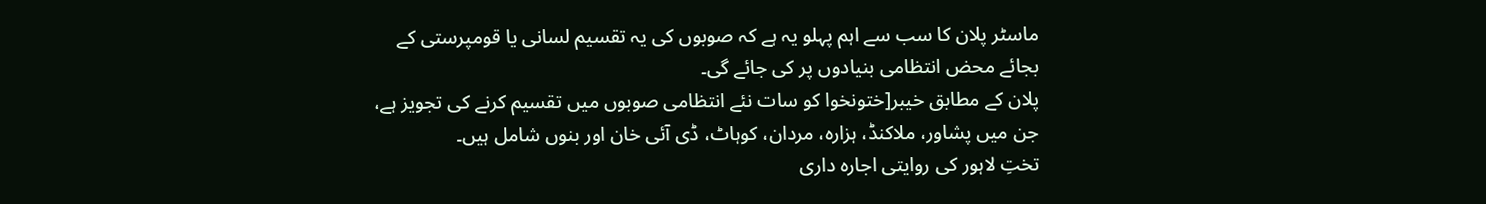ماسٹر پلان کا سب سے اہم پہلو یہ ہے کہ صوبوں کی یہ تقسیم لسانی یا قومپرستی کے بجائے محض انتظامی بنیادوں پر کی جائے گی۔
پلان کے مطابق خیبر[ختونخوا کو سات نئے انتظامی صوبوں میں تقسیم کرنے کی تجویز ہے، جن میں پشاور، ملاکنڈ، ہزارہ، مردان، کوہاٹ، ڈی آئی خان اور بنوں شامل ہیں۔
تختِ لاہور کی روایتی اجارہ داری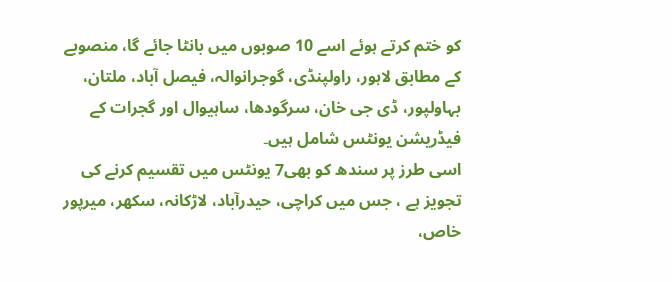کو ختم کرتے ہوئے اسے 10 صوبوں میں بانٹا جائے گا، منصوبے کے مطابق لاہور، راولپنڈی، گوجرانوالہ، فیصل آباد، ملتان، بہاولپور، ڈی جی خان، سرگودھا، ساہیوال اور گجرات کے فیڈریشن یونٹس شامل ہیں۔
اسی طرز پر سندھ کو بھی7 یونٹس میں تقسیم کرنے کی تجویز ہے ، جس میں کراچی، حیدرآباد، لاڑکانہ، سکھر، میرپور خاص،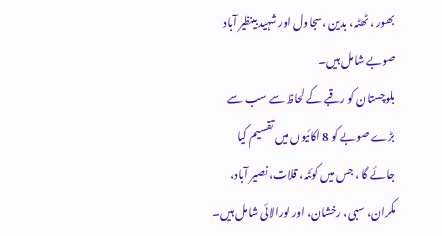بھور ، ٹھٹہ، بدین ،سجاول اور شہید بینظیر آباد صوبے شامل ہیں۔
بلوچستان کو رقبے کے لحاظ سے سب سے بڑے صوبے کو 8 اکائیوں میں تقسیم کیا جائے گا ، جس میں کوئٹہ، قلات، نصیر آباد، مکران، سبی، رخشان، اور لورالائی شامل ہیں۔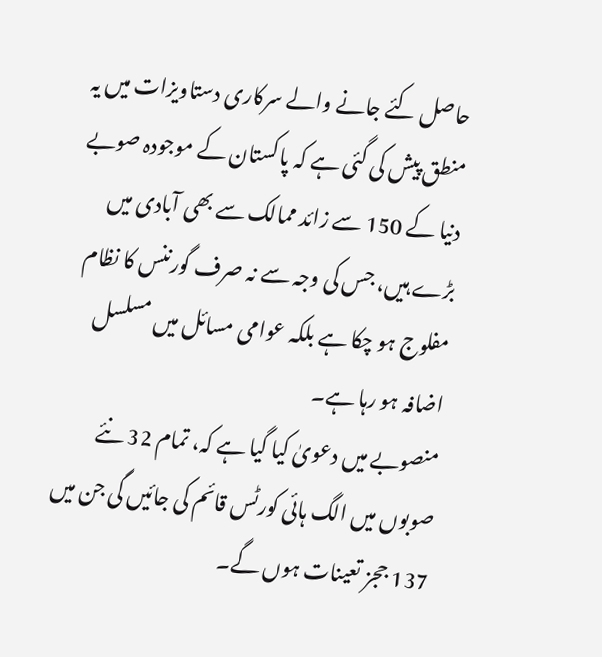حاصل کئے جانے والے سرکاری دستاویزات میں یہ منطق پیش کی گئی ہے کہ پاکستان کے موجودہ صوبے دنیا کے 150 سے زائد ممالک سے بھی آبادی میں بڑے ہیں، جس کی وجہ سے نہ صرف گورننس کا نظام مفلوج ہو چکا ہے بلکہ عوامی مسائل میں مسلسل اضافہ ہو رہا ہے۔
منصوبے میں دعویٰ کیا گیا ہے کہ، تمام 32 نئے صوبوں میں الگ ہائی کورٹس قائم کی جائیں گی جن میں 137 ججز تعینات ہوں گے۔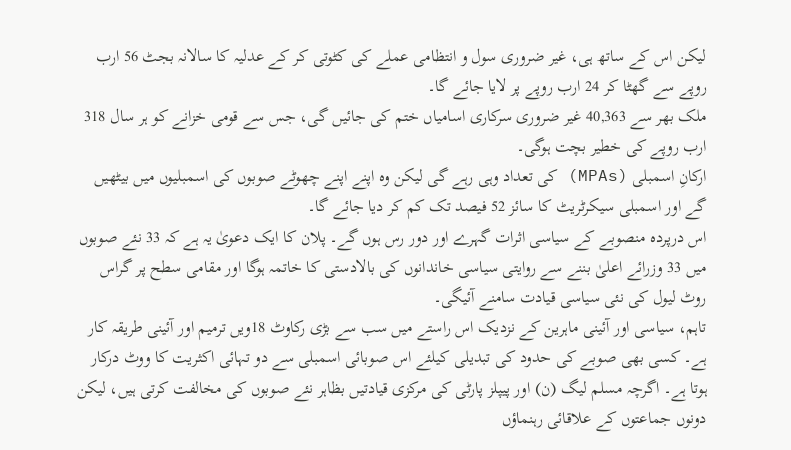لیکن اس کے ساتھ ہی، غیر ضروری سول و انتظامی عملے کی کٹوتی کر کے عدلیہ کا سالانہ بجٹ 56 ارب روپے سے گھٹا کر 24 ارب روپے پر لایا جائے گا۔
ملک بھر سے 40,363 غیر ضروری سرکاری اسامیاں ختم کی جائیں گی، جس سے قومی خزانے کو ہر سال 318 ارب روپے کی خطیر بچت ہوگی۔
ارکانِ اسمبلی (MPAs) کی تعداد وہی رہے گی لیکن وہ اپنے اپنے چھوٹے صوبوں کی اسمبلیوں میں بیٹھیں گے اور اسمبلی سیکرٹریٹ کا سائز 52 فیصد تک کم کر دیا جائے گا۔
اس درپردہ منصوبے کے سیاسی اثرات گہرے اور دور رس ہوں گے۔ پلان کا ایک دعویٰ یہ ہے کہ 33 نئے صوبوں میں 33 وزرائے اعلیٰ بننے سے روایتی سیاسی خاندانوں کی بالادستی کا خاتمہ ہوگا اور مقامی سطح پر گراس روٹ لیول کی نئی سیاسی قیادت سامنے آئیگی۔
تاہم، سیاسی اور آئینی ماہرین کے نزدیک اس راستے میں سب سے بڑی رکاوٹ 18ویں ترمیم اور آئینی طریقہ کار ہے۔ کسی بھی صوبے کی حدود کی تبدیلی کیلئے اس صوبائی اسمبلی سے دو تہائی اکثریت کا ووٹ درکار ہوتا ہے۔ اگرچہ مسلم لیگ (ن) اور پیپلز پارٹی کی مرکزی قیادتیں بظاہر نئے صوبوں کی مخالفت کرتی ہیں، لیکن دونوں جماعتوں کے علاقائی رہنماؤں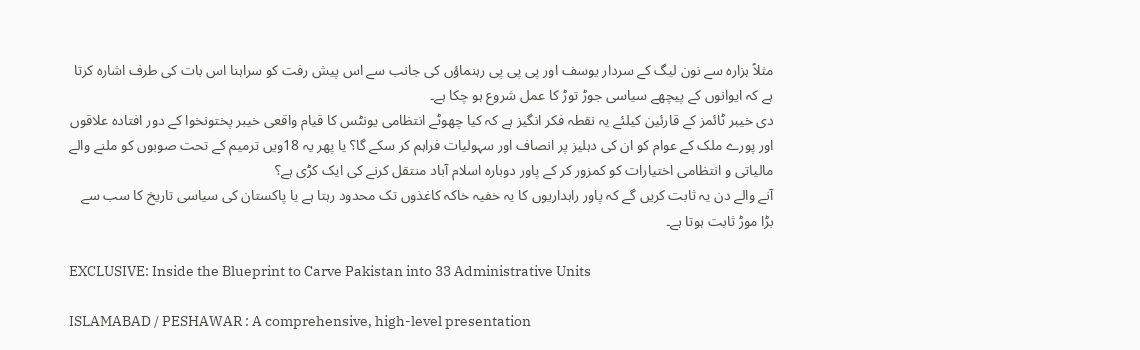مثلاً ہزارہ سے نون لیگ کے سردار یوسف اور پی پی پی رہنماؤں کی جانب سے اس پیش رفت کو سراہنا اس بات کی طرف اشارہ کرتا ہے کہ ایوانوں کے پیچھے سیاسی جوڑ توڑ کا عمل شروع ہو چکا ہے۔
دی خیبر ٹائمز کے قارئین کیلئے یہ نقطہ فکر انگیز ہے کہ کیا چھوٹے انتظامی یونٹس کا قیام واقعی خیبر پختونخوا کے دور افتادہ علاقوں اور پورے ملک کے عوام کو ان کی دہلیز پر انصاف اور سہولیات فراہم کر سکے گا؟ یا پھر یہ 18ویں ترمیم کے تحت صوبوں کو ملنے والے مالیاتی و انتظامی اختیارات کو کمزور کر کے پاور دوبارہ اسلام آباد منتقل کرنے کی ایک کڑی ہے؟
آنے والے دن یہ ثابت کریں گے کہ پاور راہداریوں کا یہ خفیہ خاکہ کاغذوں تک محدود رہتا ہے یا پاکستان کی سیاسی تاریخ کا سب سے بڑا موڑ ثابت ہوتا ہے۔

EXCLUSIVE: Inside the Blueprint to Carve Pakistan into 33 Administrative Units

ISLAMABAD / PESHAWAR : A comprehensive, high-level presentation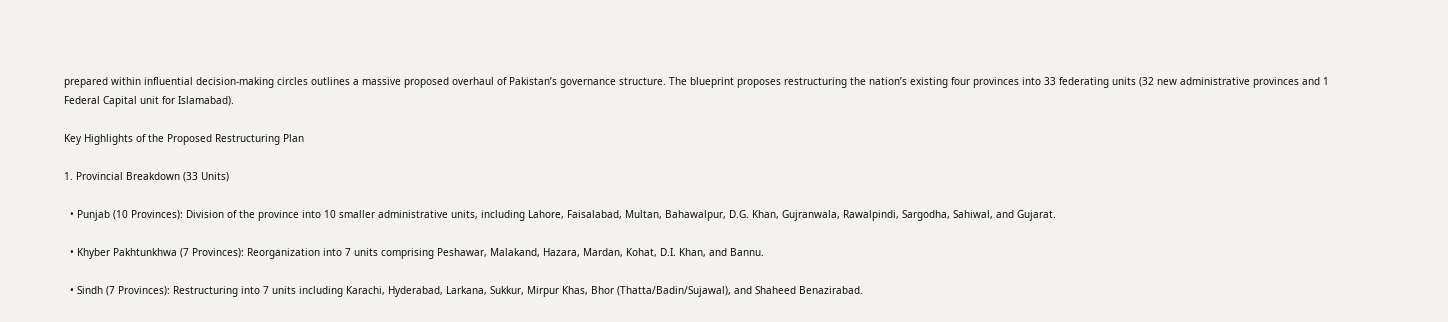prepared within influential decision-making circles outlines a massive proposed overhaul of Pakistan’s governance structure. The blueprint proposes restructuring the nation’s existing four provinces into 33 federating units (32 new administrative provinces and 1 Federal Capital unit for Islamabad).

Key Highlights of the Proposed Restructuring Plan

1. Provincial Breakdown (33 Units)

  • Punjab (10 Provinces): Division of the province into 10 smaller administrative units, including Lahore, Faisalabad, Multan, Bahawalpur, D.G. Khan, Gujranwala, Rawalpindi, Sargodha, Sahiwal, and Gujarat.

  • Khyber Pakhtunkhwa (7 Provinces): Reorganization into 7 units comprising Peshawar, Malakand, Hazara, Mardan, Kohat, D.I. Khan, and Bannu.

  • Sindh (7 Provinces): Restructuring into 7 units including Karachi, Hyderabad, Larkana, Sukkur, Mirpur Khas, Bhor (Thatta/Badin/Sujawal), and Shaheed Benazirabad.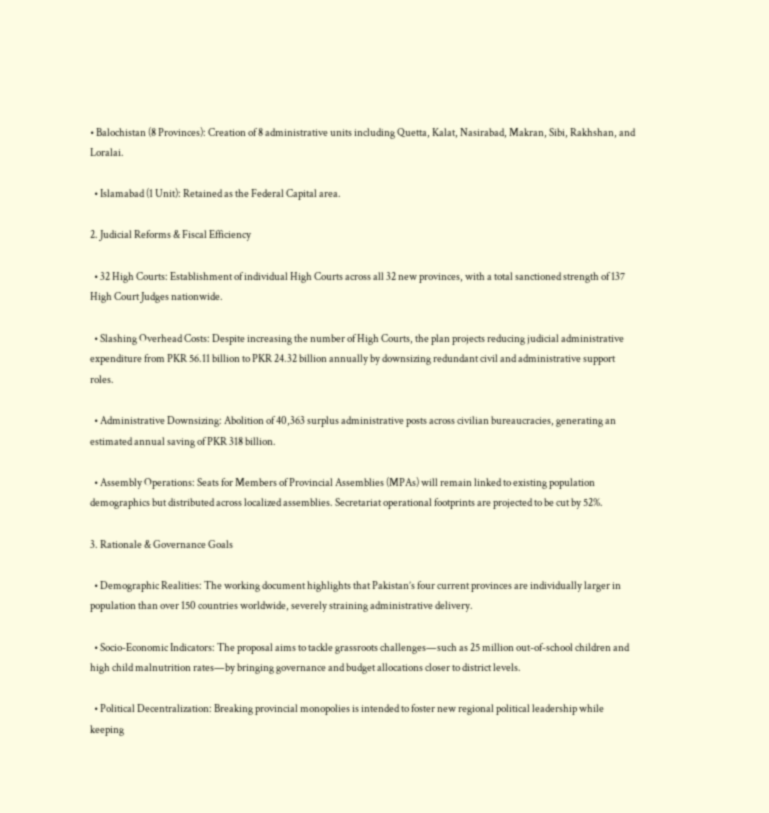• Balochistan (8 Provinces): Creation of 8 administrative units including Quetta, Kalat, Nasirabad, Makran, Sibi, Rakhshan, and Loralai.

  • Islamabad (1 Unit): Retained as the Federal Capital area.

2. Judicial Reforms & Fiscal Efficiency

  • 32 High Courts: Establishment of individual High Courts across all 32 new provinces, with a total sanctioned strength of 137 High Court Judges nationwide.

  • Slashing Overhead Costs: Despite increasing the number of High Courts, the plan projects reducing judicial administrative expenditure from PKR 56.11 billion to PKR 24.32 billion annually by downsizing redundant civil and administrative support roles.

  • Administrative Downsizing: Abolition of 40,363 surplus administrative posts across civilian bureaucracies, generating an estimated annual saving of PKR 318 billion.

  • Assembly Operations: Seats for Members of Provincial Assemblies (MPAs) will remain linked to existing population demographics but distributed across localized assemblies. Secretariat operational footprints are projected to be cut by 52%.

3. Rationale & Governance Goals

  • Demographic Realities: The working document highlights that Pakistan’s four current provinces are individually larger in population than over 150 countries worldwide, severely straining administrative delivery.

  • Socio-Economic Indicators: The proposal aims to tackle grassroots challenges—such as 25 million out-of-school children and high child malnutrition rates—by bringing governance and budget allocations closer to district levels.

  • Political Decentralization: Breaking provincial monopolies is intended to foster new regional political leadership while keeping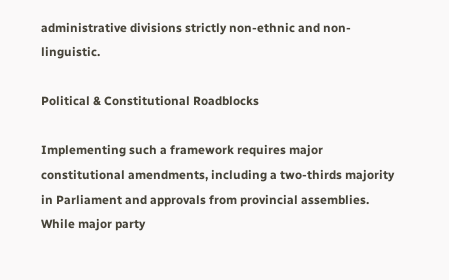administrative divisions strictly non-ethnic and non-linguistic.

Political & Constitutional Roadblocks

Implementing such a framework requires major constitutional amendments, including a two-thirds majority in Parliament and approvals from provincial assemblies. While major party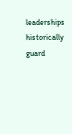leaderships historically guard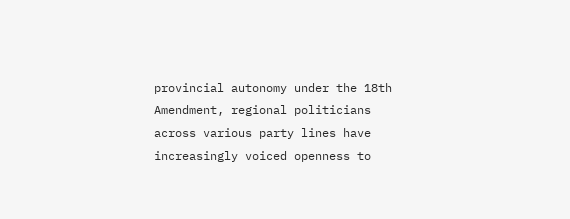provincial autonomy under the 18th Amendment, regional politicians across various party lines have increasingly voiced openness to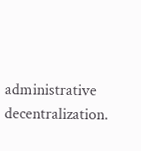administrative decentralization.